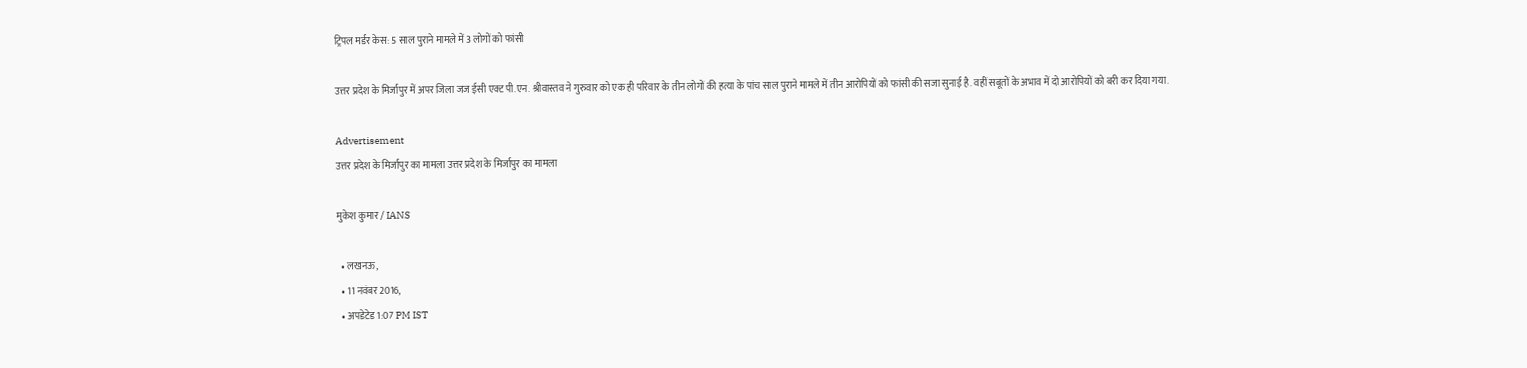ट्रिपल मर्डर केस: 5 साल पुराने मामले में 3 लोगों को फांसी

उत्तर प्रदेश के मिर्जापुर में अपर जिला जज ईसी एक्ट पी.एन. श्रीवास्तव ने गुरुवार को एक ही परिवार के तीन लोगों की हत्या के पांच साल पुराने मामले में तीन आरोपियों को फांसी की सजा सुनाई है. वहीं सबूतों के अभाव में दो आरोपियों को बरी कर दिया गया.

Advertisement
उत्तर प्रदेश के मिर्जापुर का मामला उत्तर प्रदेश के मिर्जापुर का मामला

मुकेश कुमार / IANS

  • लखनऊ,
  • 11 नवंबर 2016,
  • अपडेटेड 1:07 PM IST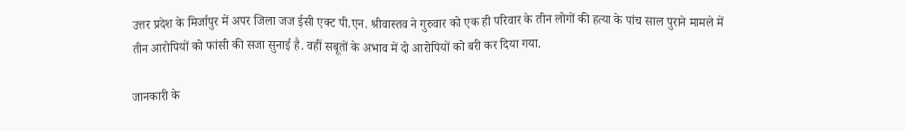उत्तर प्रदेश के मिर्जापुर में अपर जिला जज ईसी एक्ट पी.एन. श्रीवास्तव ने गुरुवार को एक ही परिवार के तीन लोगों की हत्या के पांच साल पुराने मामले में तीन आरोपियों को फांसी की सजा सुनाई है. वहीं सबूतों के अभाव में दो आरोपियों को बरी कर दिया गया.

जानकारी के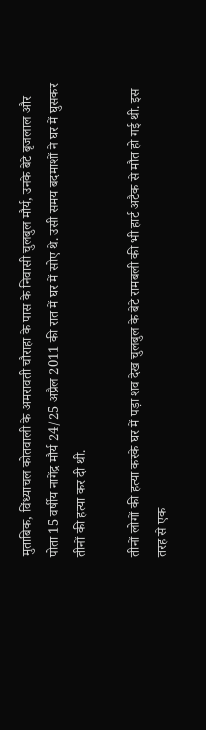मुताबिक, विंध्याचल कोतवाली के अमरावती चौराहा के पास के निवासी चुलबुल मौर्य, उनके बेटे बृजलाल और पोता 15 वर्षीय नागेंद्र मौर्य 24/25 अप्रैल 2011 की रात में घर में सोए थे. उसी समय बदमाशों ने घर में घुसकर तीनों की हत्या कर दी थी.

तीनों लोगों की हत्या करके घर में पड़ा शव देख चुलबुल के बेटे रामबली की भी हार्ट अटैक से मौत हो गई थी. इस तरह से एक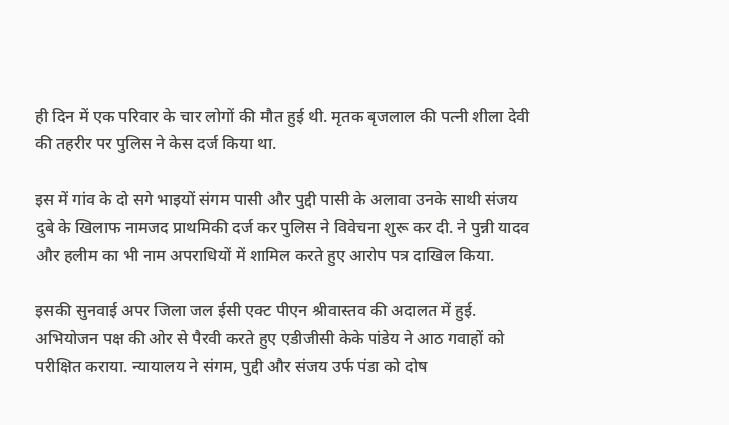ही दिन में एक परिवार के चार लोगों की मौत हुई थी. मृतक बृजलाल की पत्नी शीला देवी की तहरीर पर पुलिस ने केस दर्ज किया था.

इस में गांव के दो सगे भाइयों संगम पासी और पुद्दी पासी के अलावा उनके साथी संजय दुबे के खिलाफ नामजद प्राथमिकी दर्ज कर पुलिस ने विवेचना शुरू कर दी. ने पुन्नी यादव और हलीम का भी नाम अपराधियों में शामिल करते हुए आरोप पत्र दाखिल किया.

इसकी सुनवाई अपर जिला जल ईसी एक्ट पीएन श्रीवास्तव की अदालत में हुई. अभियोजन पक्ष की ओर से पैरवी करते हुए एडीजीसी केके पांडेय ने आठ गवाहों को परीक्षित कराया. न्यायालय ने संगम, पुद्दी और संजय उर्फ पंडा को दोष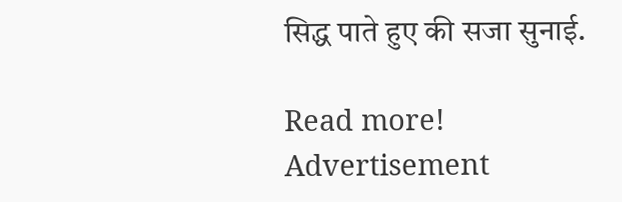सिद्ध पाते हुए की सजा सुनाई.

Read more!
Advertisement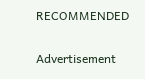RECOMMENDED

Advertisement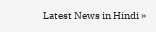Latest News in Hindi »